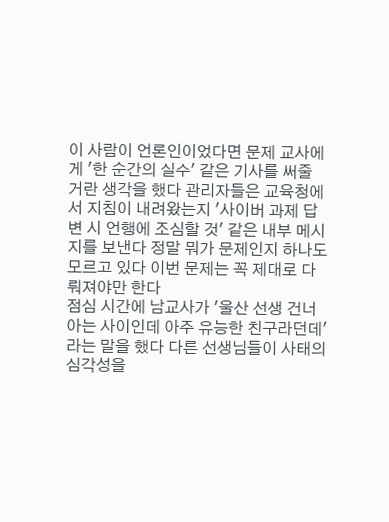이 사람이 언론인이었다면 문제 교사에게 '한 순간의 실수' 같은 기사를 써줄 거란 생각을 했다 관리자들은 교육청에서 지침이 내려왔는지 '사이버 과제 답변 시 언행에 조심할 것' 같은 내부 메시지를 보낸다 정말 뭐가 문제인지 하나도 모르고 있다 이번 문제는 꼭 제대로 다뤄져야만 한다
점심 시간에 남교사가 '울산 선생 건너 아는 사이인데 아주 유능한 친구라던데'라는 말을 했다 다른 선생님들이 사태의 심각성을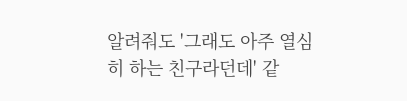알려줘도 '그래도 아주 열심히 하는 친구라던데' 같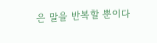은 말을 반복할 뿐이다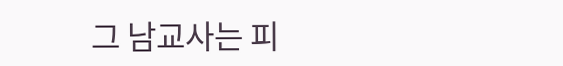그 남교사는 피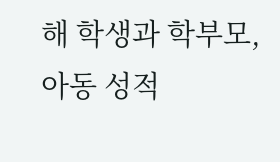해 학생과 학부모, 아동 성적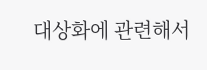대상화에 관련해서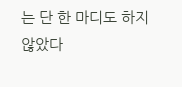는 단 한 마디도 하지 않았다